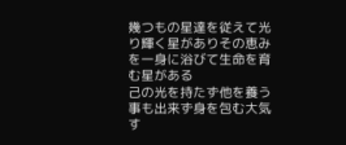幾つもの星達を従えて光り輝く星がありその恵みを一身に浴びて生命を育む星がある
己の光を持たず他を養う事も出来ず身を包む大気す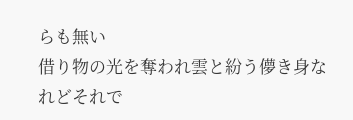らも無い
借り物の光を奪われ雲と紛う儚き身なれどそれで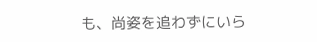も、尚姿を追わずにいら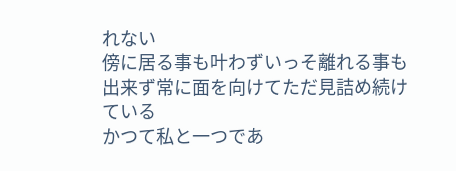れない
傍に居る事も叶わずいっそ離れる事も出来ず常に面を向けてただ見詰め続けている
かつて私と一つであ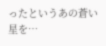ったというあの蒼い星を…